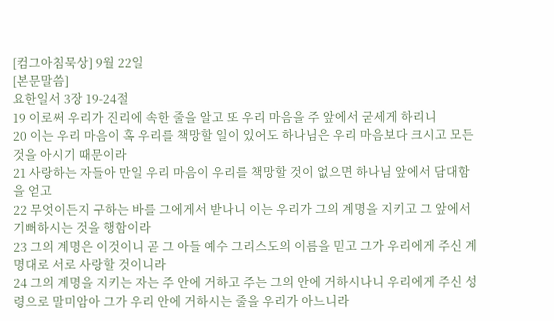[컴그아침묵상] 9월 22일
[본문말씀]
요한일서 3장 19-24절
19 이로써 우리가 진리에 속한 줄을 알고 또 우리 마음을 주 앞에서 굳세게 하리니
20 이는 우리 마음이 혹 우리를 책망할 일이 있어도 하나님은 우리 마음보다 크시고 모든 것을 아시기 때문이라
21 사랑하는 자들아 만일 우리 마음이 우리를 책망할 것이 없으면 하나님 앞에서 담대함을 얻고
22 무엇이든지 구하는 바를 그에게서 받나니 이는 우리가 그의 계명을 지키고 그 앞에서 기뻐하시는 것을 행함이라
23 그의 계명은 이것이니 곧 그 아들 예수 그리스도의 이름을 믿고 그가 우리에게 주신 계명대로 서로 사랑할 것이니라
24 그의 계명을 지키는 자는 주 안에 거하고 주는 그의 안에 거하시나니 우리에게 주신 성령으로 말미암아 그가 우리 안에 거하시는 줄을 우리가 아느니라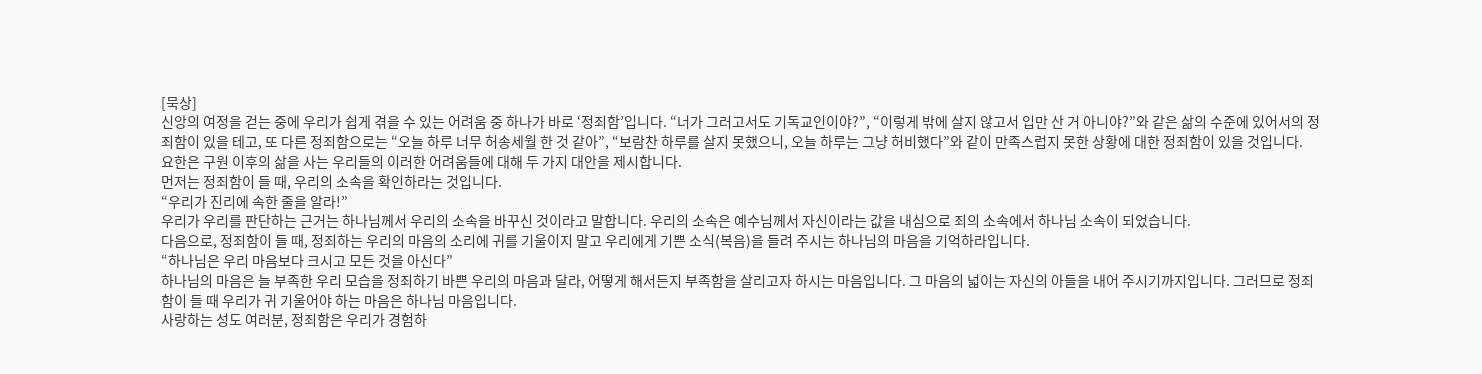[묵상]
신앙의 여정을 걷는 중에 우리가 쉽게 겪을 수 있는 어려움 중 하나가 바로 ‘정죄함’입니다. “너가 그러고서도 기독교인이야?”, “이렇게 밖에 살지 않고서 입만 산 거 아니야?”와 같은 삶의 수준에 있어서의 정죄함이 있을 테고, 또 다른 정죄함으로는 “오늘 하루 너무 허송세월 한 것 같아”, “보람찬 하루를 살지 못했으니, 오늘 하루는 그냥 허비했다”와 같이 만족스럽지 못한 상황에 대한 정죄함이 있을 것입니다.
요한은 구원 이후의 삶을 사는 우리들의 이러한 어려움들에 대해 두 가지 대안을 제시합니다.
먼저는 정죄함이 들 때, 우리의 소속을 확인하라는 것입니다.
“우리가 진리에 속한 줄을 알라!”
우리가 우리를 판단하는 근거는 하나님께서 우리의 소속을 바꾸신 것이라고 말합니다. 우리의 소속은 예수님께서 자신이라는 값을 내심으로 죄의 소속에서 하나님 소속이 되었습니다.
다음으로, 정죄함이 들 때, 정죄하는 우리의 마음의 소리에 귀를 기울이지 말고 우리에게 기쁜 소식(복음)을 들려 주시는 하나님의 마음을 기억하라입니다.
“하나님은 우리 마음보다 크시고 모든 것을 아신다”
하나님의 마음은 늘 부족한 우리 모습을 정죄하기 바쁜 우리의 마음과 달라, 어떻게 해서든지 부족함을 살리고자 하시는 마음입니다. 그 마음의 넓이는 자신의 아들을 내어 주시기까지입니다. 그러므로 정죄함이 들 때 우리가 귀 기울어야 하는 마음은 하나님 마음입니다.
사랑하는 성도 여러분, 정죄함은 우리가 경험하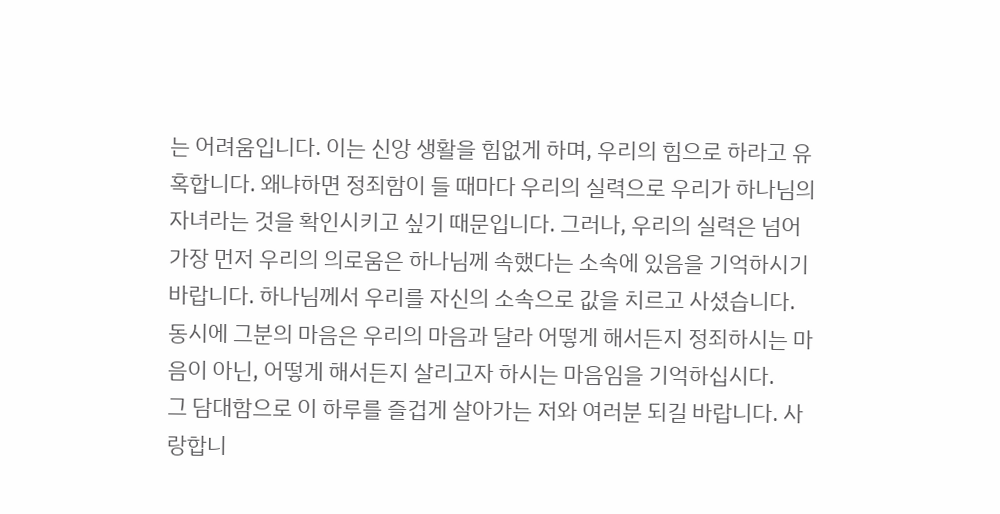는 어려움입니다. 이는 신앙 생활을 힘없게 하며, 우리의 힘으로 하라고 유혹합니다. 왜냐하면 정죄함이 들 때마다 우리의 실력으로 우리가 하나님의 자녀라는 것을 확인시키고 싶기 때문입니다. 그러나, 우리의 실력은 넘어 가장 먼저 우리의 의로움은 하나님께 속했다는 소속에 있음을 기억하시기 바랍니다. 하나님께서 우리를 자신의 소속으로 값을 치르고 사셨습니다. 동시에 그분의 마음은 우리의 마음과 달라 어떻게 해서든지 정죄하시는 마음이 아닌, 어떻게 해서든지 살리고자 하시는 마음임을 기억하십시다.
그 담대함으로 이 하루를 즐겁게 살아가는 저와 여러분 되길 바랍니다. 사랑합니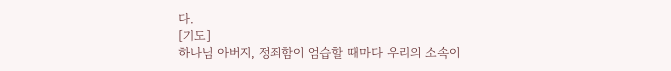다.
[기도]
하나님 아버지, 정죄함이 엄습할 때마다 우리의 소속이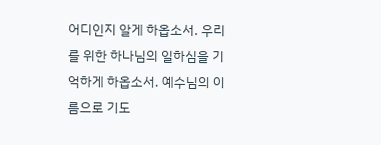어디인지 알게 하옵소서. 우리를 위한 하나님의 일하심을 기억하게 하옵소서. 예수님의 이름으로 기도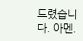드렸습니다. 아멘.